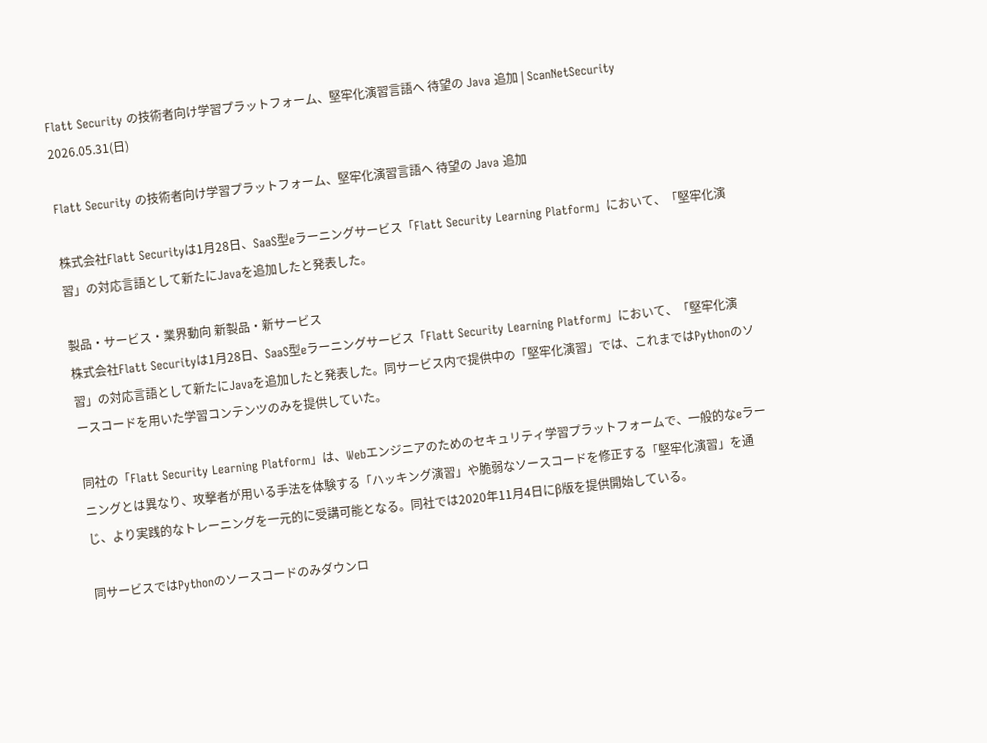Flatt Security の技術者向け学習プラットフォーム、堅牢化演習言語へ 待望の Java 追加 | ScanNetSecurity
2026.05.31(日)

Flatt Security の技術者向け学習プラットフォーム、堅牢化演習言語へ 待望の Java 追加

株式会社Flatt Securityは1月28日、SaaS型eラーニングサービス「Flatt Security Learning Platform」において、「堅牢化演習」の対応言語として新たにJavaを追加したと発表した。

製品・サービス・業界動向 新製品・新サービス
株式会社Flatt Securityは1月28日、SaaS型eラーニングサービス「Flatt Security Learning Platform」において、「堅牢化演習」の対応言語として新たにJavaを追加したと発表した。同サービス内で提供中の「堅牢化演習」では、これまではPythonのソースコードを用いた学習コンテンツのみを提供していた。

同社の「Flatt Security Learning Platform」は、Webエンジニアのためのセキュリティ学習プラットフォームで、一般的なeラーニングとは異なり、攻撃者が用いる手法を体験する「ハッキング演習」や脆弱なソースコードを修正する「堅牢化演習」を通じ、より実践的なトレーニングを一元的に受講可能となる。同社では2020年11月4日にβ版を提供開始している。

同サービスではPythonのソースコードのみダウンロ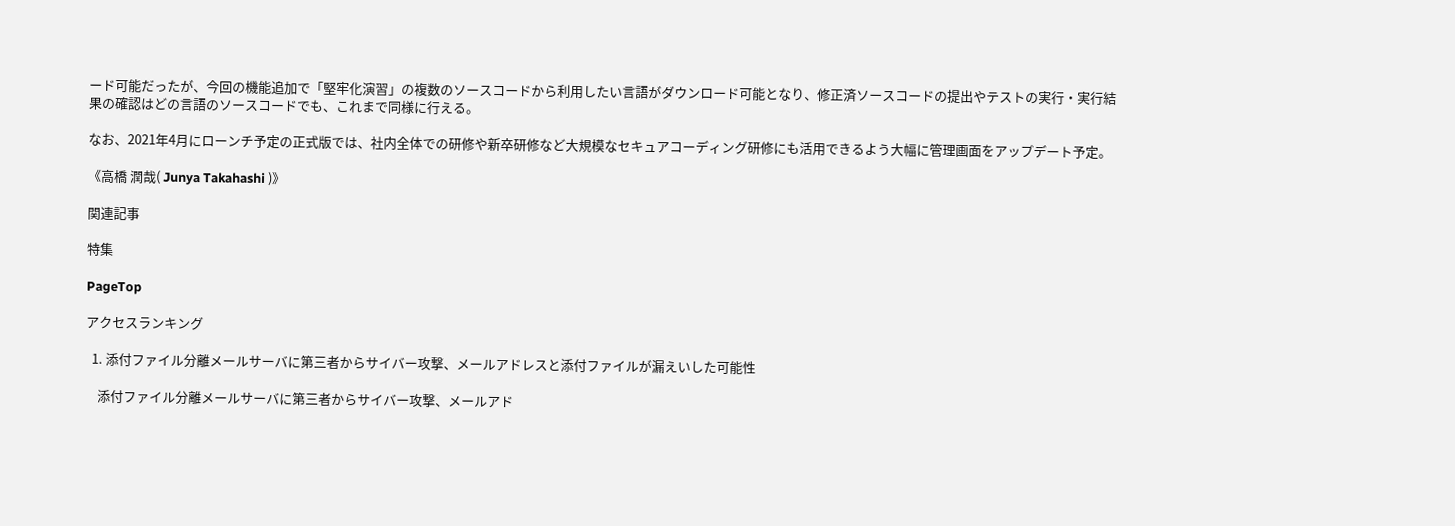ード可能だったが、今回の機能追加で「堅牢化演習」の複数のソースコードから利用したい言語がダウンロード可能となり、修正済ソースコードの提出やテストの実行・実行結果の確認はどの言語のソースコードでも、これまで同様に行える。

なお、2021年4月にローンチ予定の正式版では、社内全体での研修や新卒研修など大規模なセキュアコーディング研修にも活用できるよう大幅に管理画面をアップデート予定。

《高橋 潤哉( Junya Takahashi )》

関連記事

特集

PageTop

アクセスランキング

  1. 添付ファイル分離メールサーバに第三者からサイバー攻撃、メールアドレスと添付ファイルが漏えいした可能性

    添付ファイル分離メールサーバに第三者からサイバー攻撃、メールアド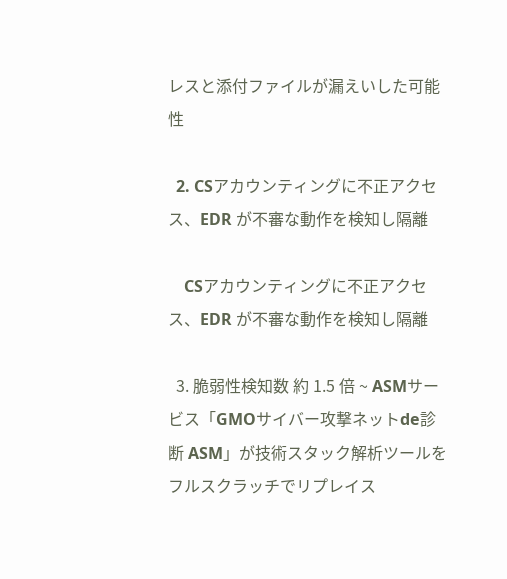レスと添付ファイルが漏えいした可能性

  2. CSアカウンティングに不正アクセス、EDR が不審な動作を検知し隔離

    CSアカウンティングに不正アクセス、EDR が不審な動作を検知し隔離

  3. 脆弱性検知数 約 1.5 倍 ~ ASMサービス「GMOサイバー攻撃ネットde診断 ASM」が技術スタック解析ツールをフルスクラッチでリプレイス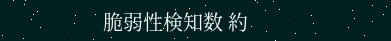脆弱性検知数 約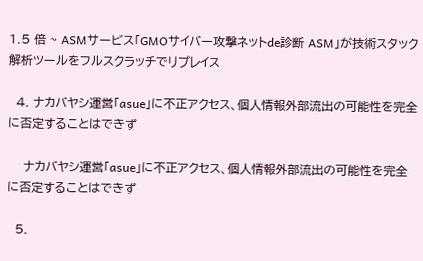1.5 倍 ~ ASMサービス「GMOサイバー攻撃ネットde診断 ASM」が技術スタック解析ツールをフルスクラッチでリプレイス

  4. ナカバヤシ運営「asue」に不正アクセス、個人情報外部流出の可能性を完全に否定することはできず

    ナカバヤシ運営「asue」に不正アクセス、個人情報外部流出の可能性を完全に否定することはできず

  5.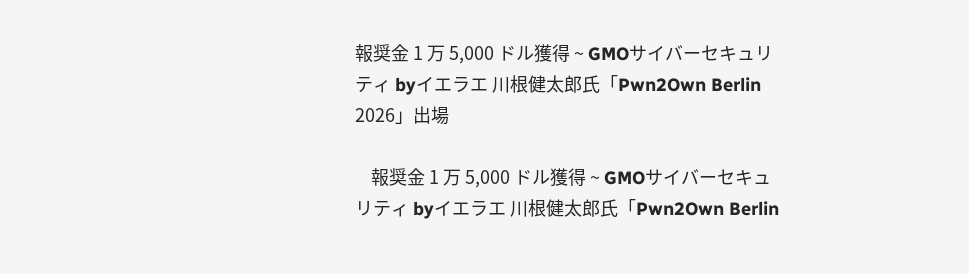報奨金 1 万 5,000 ドル獲得 ~ GMOサイバーセキュリティ byイエラエ 川根健太郎氏「Pwn2Own Berlin 2026」出場

    報奨金 1 万 5,000 ドル獲得 ~ GMOサイバーセキュリティ byイエラエ 川根健太郎氏「Pwn2Own Berlin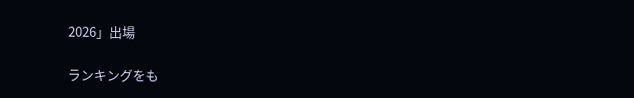2026」出場

ランキングをも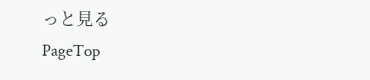っと見る
PageTop